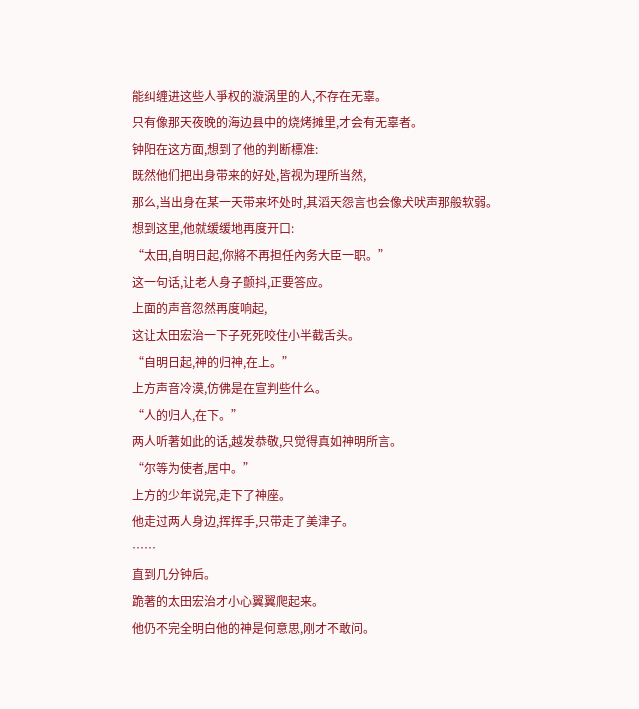能纠缠进这些人爭权的漩涡里的人,不存在无辜。
只有像那天夜晚的海边县中的烧烤摊里,才会有无辜者。
钟阳在这方面,想到了他的判断標准:
既然他们把出身带来的好处,皆视为理所当然,
那么,当出身在某一天带来坏处时,其滔天怨言也会像犬吠声那般软弱。
想到这里,他就缓缓地再度开口:
“太田,自明日起,你將不再担任內务大臣一职。”
这一句话,让老人身子颤抖,正要答应。
上面的声音忽然再度响起,
这让太田宏治一下子死死咬住小半截舌头。
“自明日起,神的归神,在上。”
上方声音冷漠,仿佛是在宣判些什么。
“人的归人,在下。”
两人听著如此的话,越发恭敬,只觉得真如神明所言。
“尔等为使者,居中。”
上方的少年说完,走下了神座。
他走过两人身边,挥挥手,只带走了美津子。
……
直到几分钟后。
跪著的太田宏治才小心翼翼爬起来。
他仍不完全明白他的神是何意思,刚才不敢问。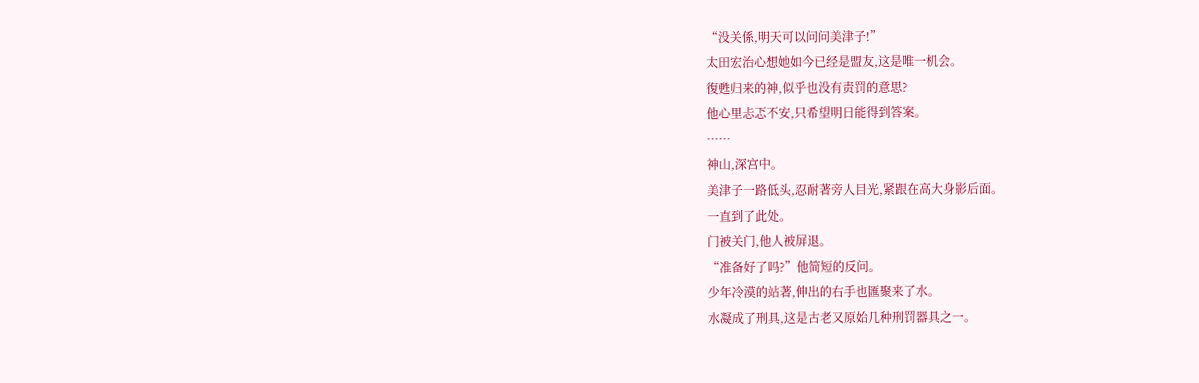“没关係,明天可以问问美津子!”
太田宏治心想她如今已经是盟友,这是唯一机会。
復甦归来的神,似乎也没有责罚的意思?
他心里忐忑不安,只希望明日能得到答案。
……
神山,深宫中。
美津子一路低头,忍耐著旁人目光,紧跟在高大身影后面。
一直到了此处。
门被关门,他人被屏退。
“准备好了吗?”他简短的反问。
少年冷漠的站著,伸出的右手也匯聚来了水。
水凝成了刑具,这是古老又原始几种刑罚器具之一。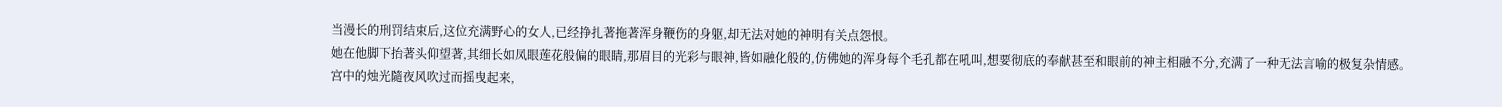当漫长的刑罚结束后,这位充满野心的女人,已经挣扎著拖著浑身鞭伤的身躯,却无法对她的神明有关点怨恨。
她在他脚下抬著头仰望著,其细长如凤眼莲花般偏的眼睛,那眉目的光彩与眼神,皆如融化般的,仿佛她的浑身每个毛孔都在吼叫,想要彻底的奉献甚至和眼前的神主相融不分,充满了一种无法言喻的极复杂情感。
宫中的烛光隨夜风吹过而摇曳起来,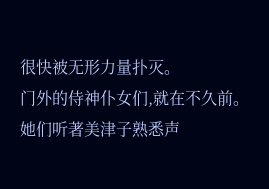很快被无形力量扑灭。
门外的侍神仆女们,就在不久前。
她们听著美津子熟悉声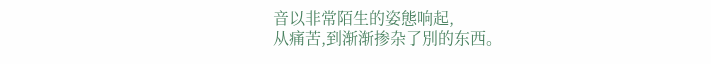音以非常陌生的姿態响起,
从痛苦,到渐渐掺杂了別的东西。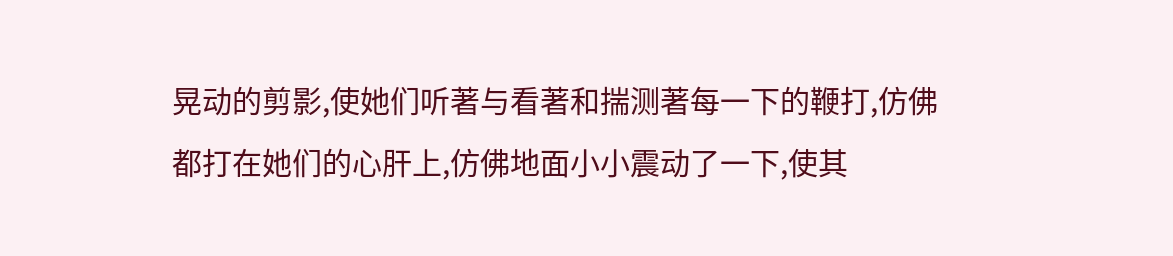晃动的剪影,使她们听著与看著和揣测著每一下的鞭打,仿佛都打在她们的心肝上,仿佛地面小小震动了一下,使其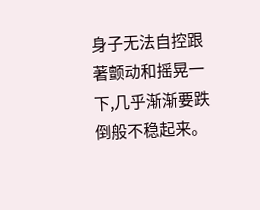身子无法自控跟著颤动和摇晃一下,几乎渐渐要跌倒般不稳起来。